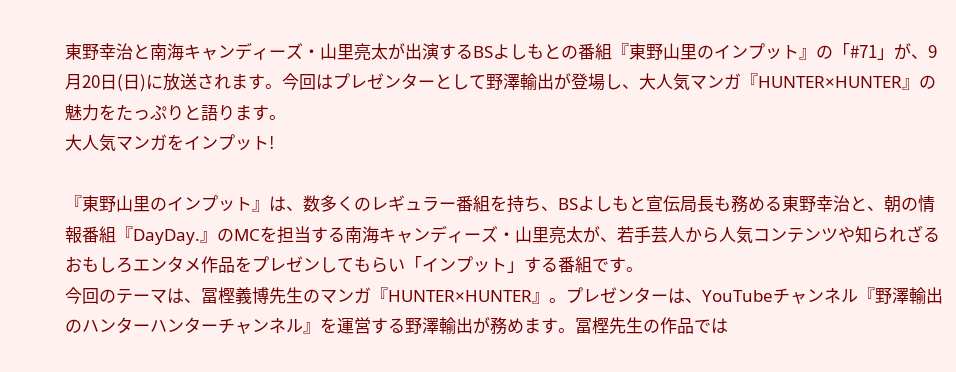東野幸治と南海キャンディーズ・山里亮太が出演するBSよしもとの番組『東野山里のインプット』の「#71」が、9月20日(日)に放送されます。今回はプレゼンターとして野澤輸出が登場し、大人気マンガ『HUNTER×HUNTER』の魅力をたっぷりと語ります。
大人気マンガをインプット!

『東野山里のインプット』は、数多くのレギュラー番組を持ち、BSよしもと宣伝局長も務める東野幸治と、朝の情報番組『DayDay.』のMCを担当する南海キャンディーズ・山里亮太が、若手芸人から人気コンテンツや知られざるおもしろエンタメ作品をプレゼンしてもらい「インプット」する番組です。
今回のテーマは、冨樫義博先生のマンガ『HUNTER×HUNTER』。プレゼンターは、YouTubeチャンネル『野澤輸出のハンターハンターチャンネル』を運営する野澤輸出が務めます。冨樫先生の作品では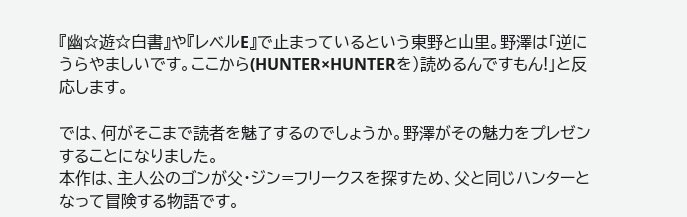『幽☆遊☆白書』や『レベルE』で止まっているという東野と山里。野澤は「逆にうらやましいです。ここから(HUNTER×HUNTERを)読めるんですもん!」と反応します。

では、何がそこまで読者を魅了するのでしょうか。野澤がその魅力をプレゼンすることになりました。
本作は、主人公のゴンが父・ジン=フリークスを探すため、父と同じハンターとなって冒険する物語です。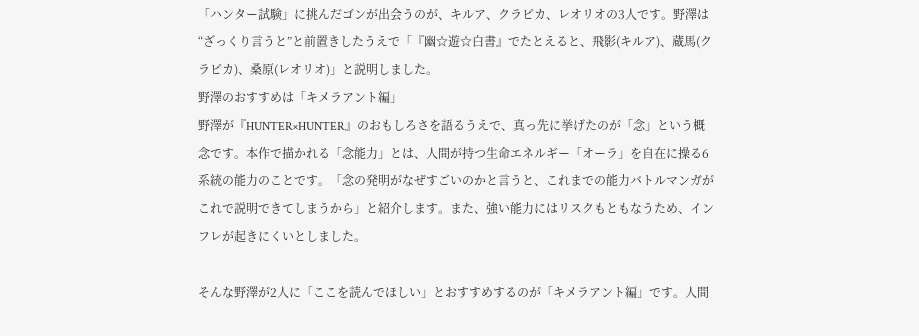「ハンター試験」に挑んだゴンが出会うのが、キルア、クラピカ、レオリオの3人です。野澤は“ざっくり言うと”と前置きしたうえで「『幽☆遊☆白書』でたとえると、飛影(キルア)、蔵馬(クラピカ)、桑原(レオリオ)」と説明しました。
野澤のおすすめは「キメラアント編」
野澤が『HUNTER×HUNTER』のおもしろさを語るうえで、真っ先に挙げたのが「念」という概念です。本作で描かれる「念能力」とは、人間が持つ生命エネルギー「オーラ」を自在に操る6系統の能力のことです。「念の発明がなぜすごいのかと言うと、これまでの能力バトルマンガがこれで説明できてしまうから」と紹介します。また、強い能力にはリスクもともなうため、インフレが起きにくいとしました。

そんな野澤が2人に「ここを読んでほしい」とおすすめするのが「キメラアント編」です。人間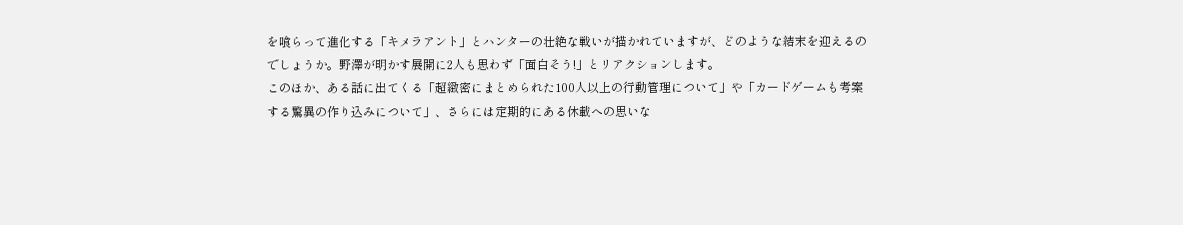を喰らって進化する「キメラアント」とハンターの壮絶な戦いが描かれていますが、どのような結末を迎えるのでしょうか。野澤が明かす展開に2人も思わず「面白そう!」とリアクションします。
このほか、ある話に出てくる「超緻密にまとめられた100人以上の行動管理について」や「カードゲームも考案する驚異の作り込みについて」、さらには定期的にある休載への思いな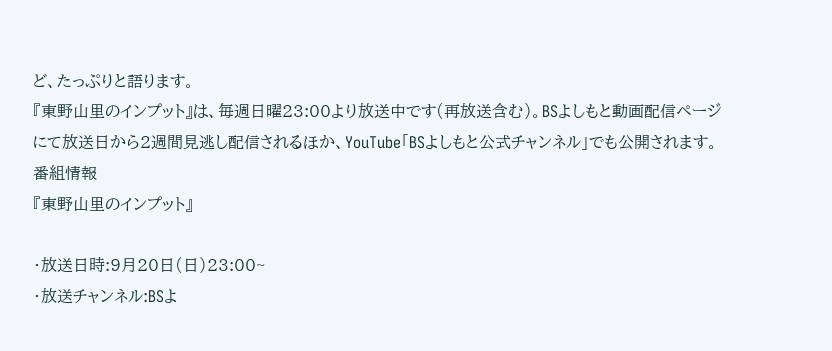ど、たっぷりと語ります。
『東野山里のインプット』は、毎週日曜23:00より放送中です(再放送含む)。BSよしもと動画配信ページにて放送日から2週間見逃し配信されるほか、YouTube「BSよしもと公式チャンネル」でも公開されます。
番組情報
『東野山里のインプット』

・放送日時:9月20日(日)23:00~
・放送チャンネル:BSよ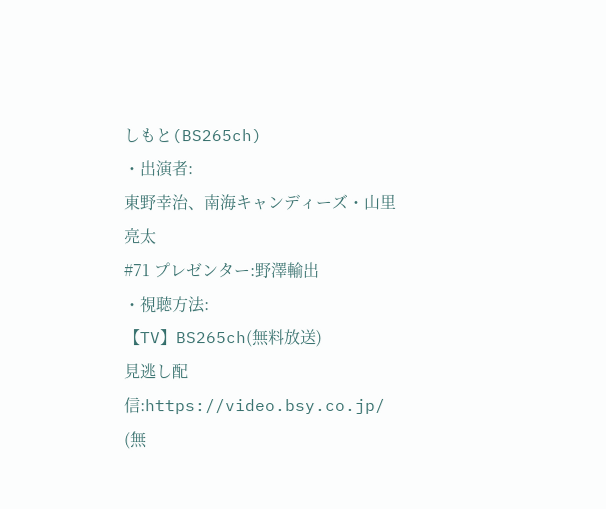しもと(BS265ch)
・出演者:
東野幸治、南海キャンディーズ・山里亮太
#71 プレゼンター:野澤輸出
・視聴方法:
【TV】BS265ch(無料放送)
見逃し配信:https://video.bsy.co.jp/ (無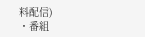料配信)
・番組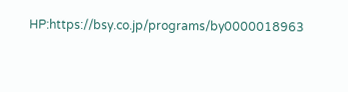HP:https://bsy.co.jp/programs/by0000018963